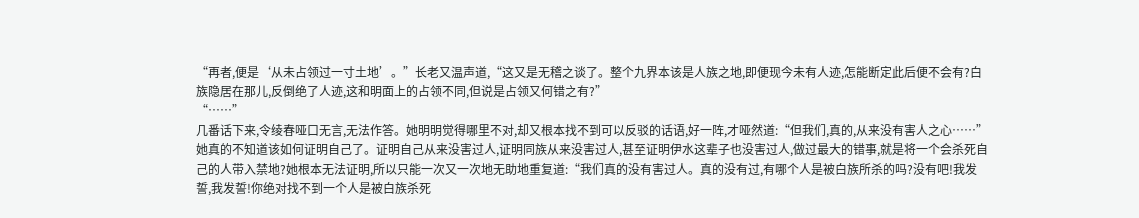“再者,便是‘从未占领过一寸土地’。”长老又温声道,“这又是无稽之谈了。整个九界本该是人族之地,即便现今未有人迹,怎能断定此后便不会有?白族隐居在那儿,反倒绝了人迹,这和明面上的占领不同,但说是占领又何错之有?”
“……”
几番话下来,令绫春哑口无言,无法作答。她明明觉得哪里不对,却又根本找不到可以反驳的话语,好一阵,才哑然道:“但我们,真的,从来没有害人之心……”
她真的不知道该如何证明自己了。证明自己从来没害过人,证明同族从来没害过人,甚至证明伊水这辈子也没害过人,做过最大的错事,就是将一个会杀死自己的人带入禁地?她根本无法证明,所以只能一次又一次地无助地重复道:“我们真的没有害过人。真的没有过,有哪个人是被白族所杀的吗?没有吧!我发誓,我发誓!你绝对找不到一个人是被白族杀死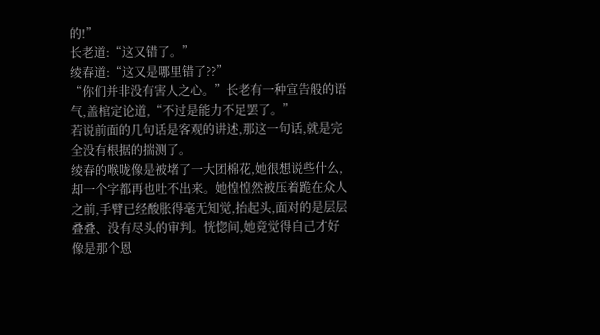的!”
长老道:“这又错了。”
绫春道:“这又是哪里错了??”
“你们并非没有害人之心。”长老有一种宣告般的语气,盖棺定论道,“不过是能力不足罢了。”
若说前面的几句话是客观的讲述,那这一句话,就是完全没有根据的揣测了。
绫春的喉咙像是被堵了一大团棉花,她很想说些什么,却一个字都再也吐不出来。她惶惶然被压着跪在众人之前,手臂已经酸胀得毫无知觉,抬起头,面对的是层层叠叠、没有尽头的审判。恍惚间,她竟觉得自己才好像是那个恩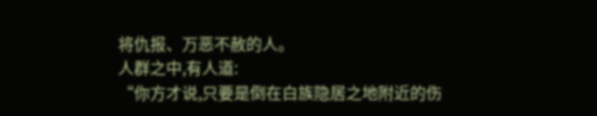将仇报、万恶不赦的人。
人群之中,有人道:
“你方才说,只要是倒在白族隐居之地附近的伤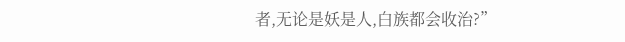者,无论是妖是人,白族都会收治?”